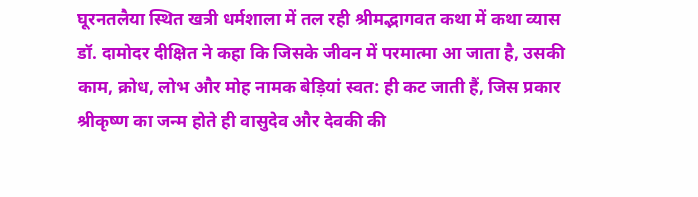घूरनतलैया स्थित खत्री धर्मशाला में तल रही श्रीमद्भागवत कथा में कथा व्यास डॉ. दामोदर दीक्षित ने कहा कि जिसके जीवन में परमात्मा आ जाता है, उसकी काम, क्रोध, लोभ और मोह नामक बेड़ियां स्वत: ही कट जाती हैं, जिस प्रकार श्रीकृष्ण का जन्म होते ही वासुदेव और देवकी की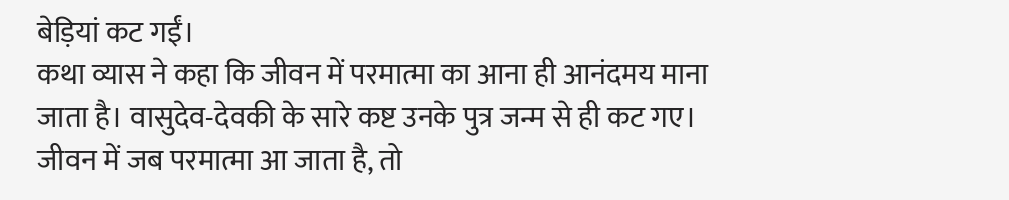बेड़ियां कट गईं।
कथा व्यास ने कहा कि जीवन में परमात्मा का आना ही आनंदमय माना जाता है। वासुदेव-देवकी के सारे कष्ट उनके पुत्र जन्म से ही कट गए। जीवन में जब परमात्मा आ जाता है, तो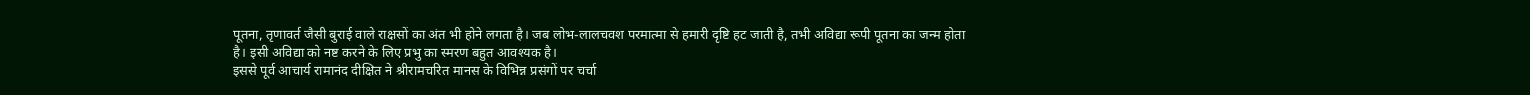पूतना, तृणावर्त जैसी बुराई वाले राक्षसों का अंत भी होने लगता है। जब लोभ-लालचवश परमात्मा से हमारी दृष्टि हट जाती है, तभी अविद्या रूपी पूतना का जन्म होता है। इसी अविद्या को नष्ट करने के लिए प्रभु का स्मरण बहुत आवश्यक है।
इससे पूर्व आचार्य रामानंद दीक्षित ने श्रीरामचरित मानस के विभिन्न प्रसंगों पर चर्चा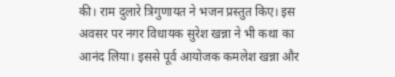की। राम दुलारे त्रिगुणायत ने भजन प्रस्तुत किए। इस अवसर पर नगर विधायक सुरेश खन्ना ने भी कथा का आनंद लिया। इससे पूर्व आयोजक कमलेश खन्ना और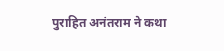पुराहित अनंतराम ने कथा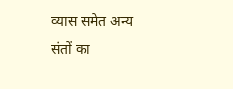व्यास समेत अन्य संतों का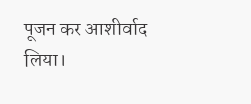पूजन कर आशीर्वाद लिया।